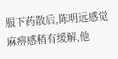服下药散后,陈明远感觉麻痹感稍有缓解,他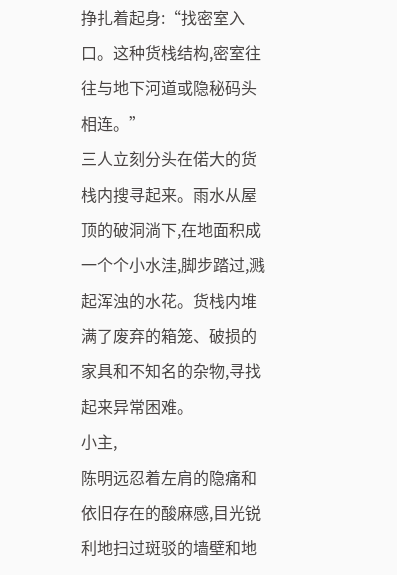挣扎着起身:“找密室入口。这种货栈结构,密室往往与地下河道或隐秘码头相连。”
三人立刻分头在偌大的货栈内搜寻起来。雨水从屋顶的破洞淌下,在地面积成一个个小水洼,脚步踏过,溅起浑浊的水花。货栈内堆满了废弃的箱笼、破损的家具和不知名的杂物,寻找起来异常困难。
小主,
陈明远忍着左肩的隐痛和依旧存在的酸麻感,目光锐利地扫过斑驳的墙壁和地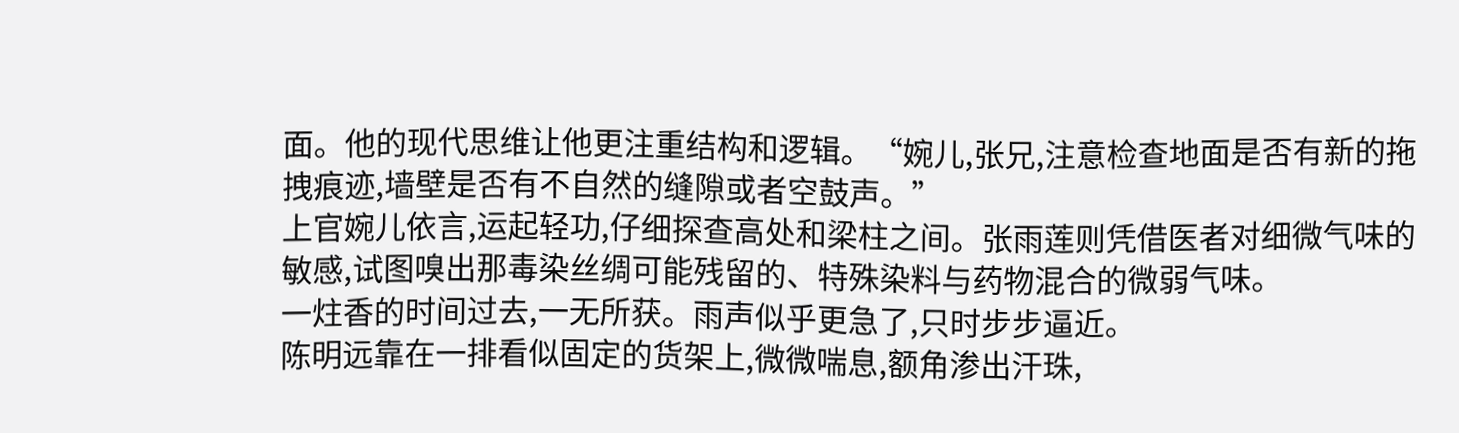面。他的现代思维让他更注重结构和逻辑。“婉儿,张兄,注意检查地面是否有新的拖拽痕迹,墙壁是否有不自然的缝隙或者空鼓声。”
上官婉儿依言,运起轻功,仔细探查高处和梁柱之间。张雨莲则凭借医者对细微气味的敏感,试图嗅出那毒染丝绸可能残留的、特殊染料与药物混合的微弱气味。
一炷香的时间过去,一无所获。雨声似乎更急了,只时步步逼近。
陈明远靠在一排看似固定的货架上,微微喘息,额角渗出汗珠,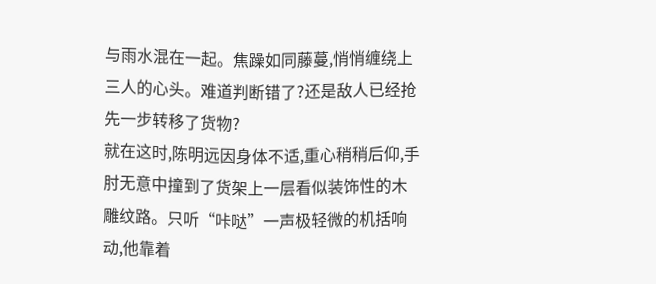与雨水混在一起。焦躁如同藤蔓,悄悄缠绕上三人的心头。难道判断错了?还是敌人已经抢先一步转移了货物?
就在这时,陈明远因身体不适,重心稍稍后仰,手肘无意中撞到了货架上一层看似装饰性的木雕纹路。只听“咔哒”一声极轻微的机括响动,他靠着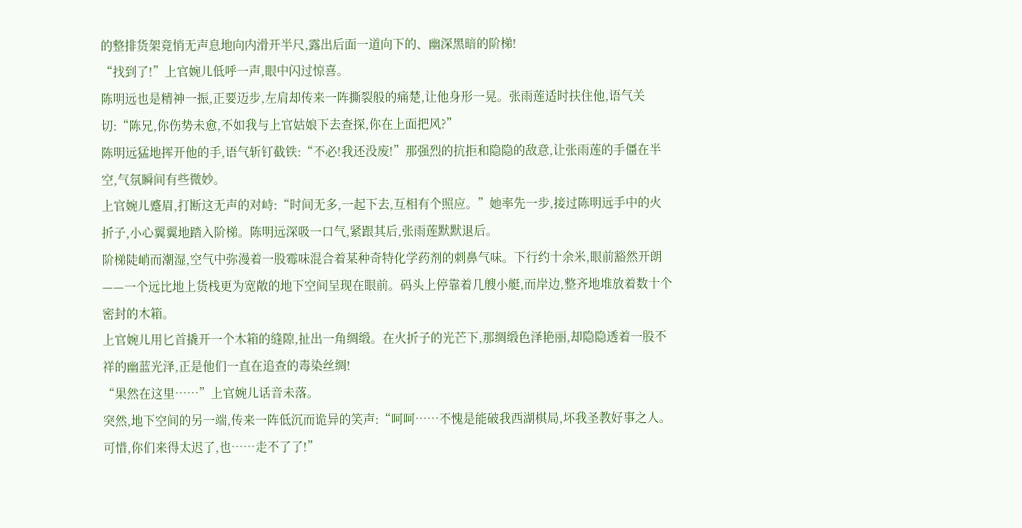的整排货架竟悄无声息地向内滑开半尺,露出后面一道向下的、幽深黑暗的阶梯!
“找到了!”上官婉儿低呼一声,眼中闪过惊喜。
陈明远也是精神一振,正要迈步,左肩却传来一阵撕裂般的痛楚,让他身形一晃。张雨莲适时扶住他,语气关切:“陈兄,你伤势未愈,不如我与上官姑娘下去查探,你在上面把风?”
陈明远猛地挥开他的手,语气斩钉截铁:“不必!我还没废!”那强烈的抗拒和隐隐的敌意,让张雨莲的手僵在半空,气氛瞬间有些微妙。
上官婉儿蹙眉,打断这无声的对峙:“时间无多,一起下去,互相有个照应。”她率先一步,接过陈明远手中的火折子,小心翼翼地踏入阶梯。陈明远深吸一口气,紧跟其后,张雨莲默默退后。
阶梯陡峭而潮湿,空气中弥漫着一股霉味混合着某种奇特化学药剂的刺鼻气味。下行约十余米,眼前豁然开朗——一个远比地上货栈更为宽敞的地下空间呈现在眼前。码头上停靠着几艘小艇,而岸边,整齐地堆放着数十个密封的木箱。
上官婉儿用匕首撬开一个木箱的缝隙,扯出一角绸缎。在火折子的光芒下,那绸缎色泽艳丽,却隐隐透着一股不祥的幽蓝光泽,正是他们一直在追查的毒染丝绸!
“果然在这里……”上官婉儿话音未落。
突然,地下空间的另一端,传来一阵低沉而诡异的笑声:“呵呵……不愧是能破我西湖棋局,坏我圣教好事之人。可惜,你们来得太迟了,也……走不了了!”